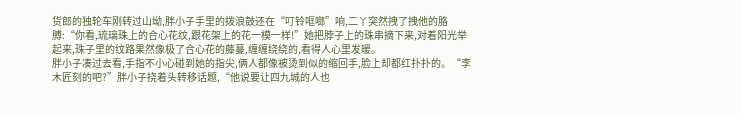货郎的独轮车刚转过山坳,胖小子手里的拨浪鼓还在“叮铃哐啷”响,二丫突然拽了拽他的胳膊:“你看,琉璃珠上的合心花纹,跟花架上的花一模一样!”她把脖子上的珠串摘下来,对着阳光举起来,珠子里的纹路果然像极了合心花的藤蔓,缠缠绕绕的,看得人心里发暖。
胖小子凑过去看,手指不小心碰到她的指尖,俩人都像被烫到似的缩回手,脸上却都红扑扑的。“李木匠刻的吧?”胖小子挠着头转移话题,“他说要让四九城的人也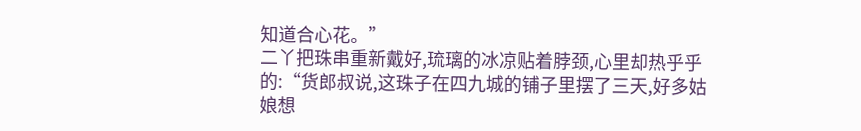知道合心花。”
二丫把珠串重新戴好,琉璃的冰凉贴着脖颈,心里却热乎乎的:“货郎叔说,这珠子在四九城的铺子里摆了三天,好多姑娘想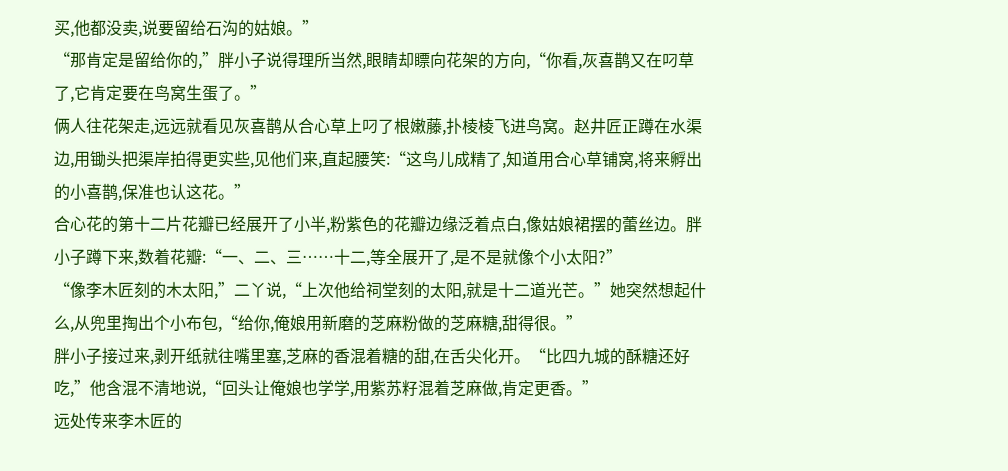买,他都没卖,说要留给石沟的姑娘。”
“那肯定是留给你的,”胖小子说得理所当然,眼睛却瞟向花架的方向,“你看,灰喜鹊又在叼草了,它肯定要在鸟窝生蛋了。”
俩人往花架走,远远就看见灰喜鹊从合心草上叼了根嫩藤,扑棱棱飞进鸟窝。赵井匠正蹲在水渠边,用锄头把渠岸拍得更实些,见他们来,直起腰笑:“这鸟儿成精了,知道用合心草铺窝,将来孵出的小喜鹊,保准也认这花。”
合心花的第十二片花瓣已经展开了小半,粉紫色的花瓣边缘泛着点白,像姑娘裙摆的蕾丝边。胖小子蹲下来,数着花瓣:“一、二、三……十二,等全展开了,是不是就像个小太阳?”
“像李木匠刻的木太阳,”二丫说,“上次他给祠堂刻的太阳,就是十二道光芒。”她突然想起什么,从兜里掏出个小布包,“给你,俺娘用新磨的芝麻粉做的芝麻糖,甜得很。”
胖小子接过来,剥开纸就往嘴里塞,芝麻的香混着糖的甜,在舌尖化开。“比四九城的酥糖还好吃,”他含混不清地说,“回头让俺娘也学学,用紫苏籽混着芝麻做,肯定更香。”
远处传来李木匠的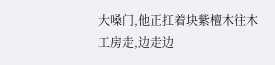大嗓门,他正扛着块紫檀木往木工房走,边走边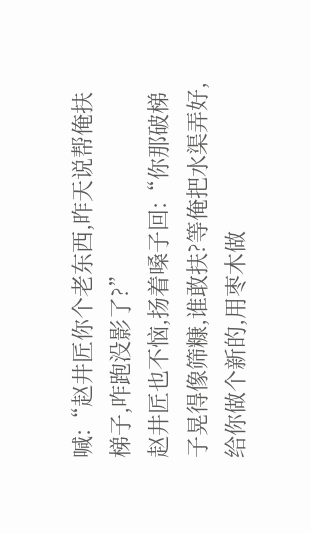喊:“赵井匠你个老东西,昨天说帮俺扶梯子,咋跑没影了?”
赵井匠也不恼,扬着嗓子回:“你那破梯子晃得像筛糠,谁敢扶?等俺把水渠弄好,给你做个新的,用枣木做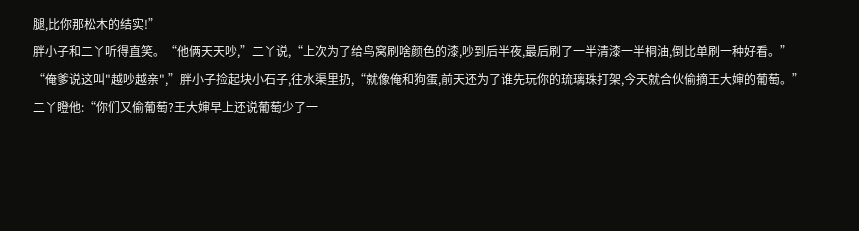腿,比你那松木的结实!”
胖小子和二丫听得直笑。“他俩天天吵,”二丫说,“上次为了给鸟窝刷啥颜色的漆,吵到后半夜,最后刷了一半清漆一半桐油,倒比单刷一种好看。”
“俺爹说这叫"越吵越亲",”胖小子捡起块小石子,往水渠里扔,“就像俺和狗蛋,前天还为了谁先玩你的琉璃珠打架,今天就合伙偷摘王大婶的葡萄。”
二丫瞪他:“你们又偷葡萄?王大婶早上还说葡萄少了一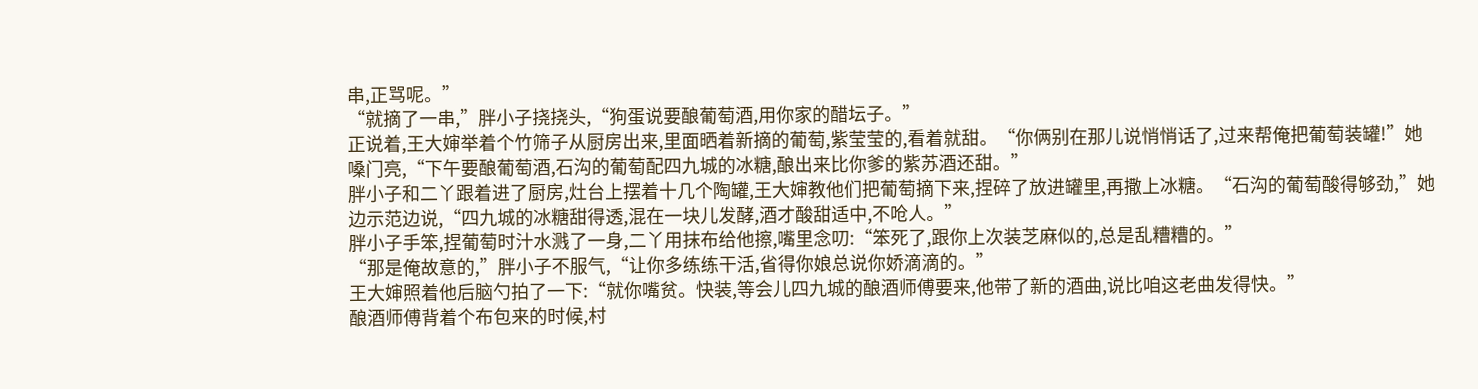串,正骂呢。”
“就摘了一串,”胖小子挠挠头,“狗蛋说要酿葡萄酒,用你家的醋坛子。”
正说着,王大婶举着个竹筛子从厨房出来,里面晒着新摘的葡萄,紫莹莹的,看着就甜。“你俩别在那儿说悄悄话了,过来帮俺把葡萄装罐!”她嗓门亮,“下午要酿葡萄酒,石沟的葡萄配四九城的冰糖,酿出来比你爹的紫苏酒还甜。”
胖小子和二丫跟着进了厨房,灶台上摆着十几个陶罐,王大婶教他们把葡萄摘下来,捏碎了放进罐里,再撒上冰糖。“石沟的葡萄酸得够劲,”她边示范边说,“四九城的冰糖甜得透,混在一块儿发酵,酒才酸甜适中,不呛人。”
胖小子手笨,捏葡萄时汁水溅了一身,二丫用抹布给他擦,嘴里念叨:“笨死了,跟你上次装芝麻似的,总是乱糟糟的。”
“那是俺故意的,”胖小子不服气,“让你多练练干活,省得你娘总说你娇滴滴的。”
王大婶照着他后脑勺拍了一下:“就你嘴贫。快装,等会儿四九城的酿酒师傅要来,他带了新的酒曲,说比咱这老曲发得快。”
酿酒师傅背着个布包来的时候,村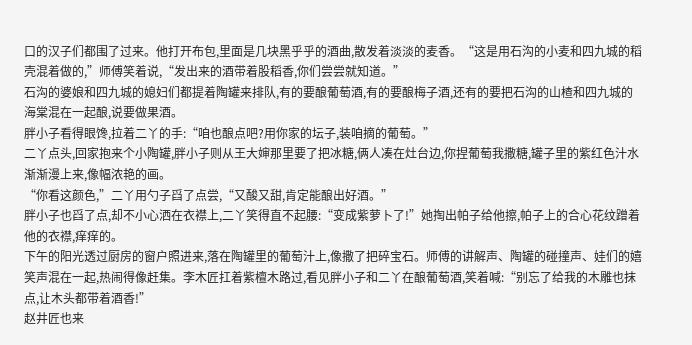口的汉子们都围了过来。他打开布包,里面是几块黑乎乎的酒曲,散发着淡淡的麦香。“这是用石沟的小麦和四九城的稻壳混着做的,”师傅笑着说,“发出来的酒带着股稻香,你们尝尝就知道。”
石沟的婆娘和四九城的媳妇们都提着陶罐来排队,有的要酿葡萄酒,有的要酿梅子酒,还有的要把石沟的山楂和四九城的海棠混在一起酿,说要做果酒。
胖小子看得眼馋,拉着二丫的手:“咱也酿点吧?用你家的坛子,装咱摘的葡萄。”
二丫点头,回家抱来个小陶罐,胖小子则从王大婶那里要了把冰糖,俩人凑在灶台边,你捏葡萄我撒糖,罐子里的紫红色汁水渐渐漫上来,像幅浓艳的画。
“你看这颜色,”二丫用勺子舀了点尝,“又酸又甜,肯定能酿出好酒。”
胖小子也舀了点,却不小心洒在衣襟上,二丫笑得直不起腰:“变成紫萝卜了!”她掏出帕子给他擦,帕子上的合心花纹蹭着他的衣襟,痒痒的。
下午的阳光透过厨房的窗户照进来,落在陶罐里的葡萄汁上,像撒了把碎宝石。师傅的讲解声、陶罐的碰撞声、娃们的嬉笑声混在一起,热闹得像赶集。李木匠扛着紫檀木路过,看见胖小子和二丫在酿葡萄酒,笑着喊:“别忘了给我的木雕也抹点,让木头都带着酒香!”
赵井匠也来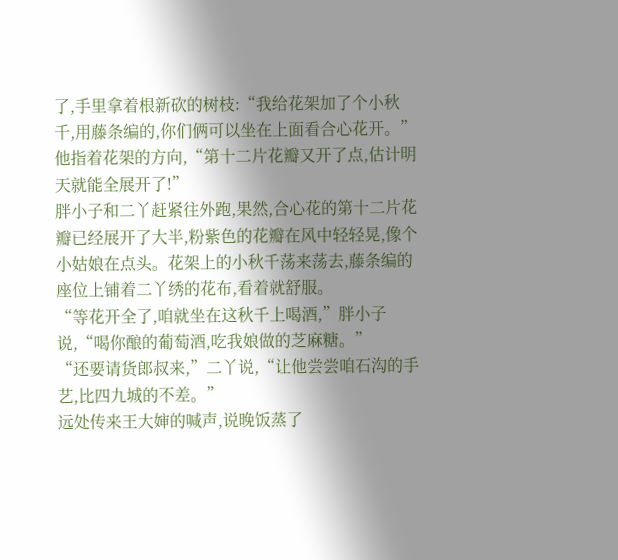了,手里拿着根新砍的树枝:“我给花架加了个小秋千,用藤条编的,你们俩可以坐在上面看合心花开。”他指着花架的方向,“第十二片花瓣又开了点,估计明天就能全展开了!”
胖小子和二丫赶紧往外跑,果然,合心花的第十二片花瓣已经展开了大半,粉紫色的花瓣在风中轻轻晃,像个小姑娘在点头。花架上的小秋千荡来荡去,藤条编的座位上铺着二丫绣的花布,看着就舒服。
“等花开全了,咱就坐在这秋千上喝酒,”胖小子说,“喝你酿的葡萄酒,吃我娘做的芝麻糖。”
“还要请货郎叔来,”二丫说,“让他尝尝咱石沟的手艺,比四九城的不差。”
远处传来王大婶的喊声,说晚饭蒸了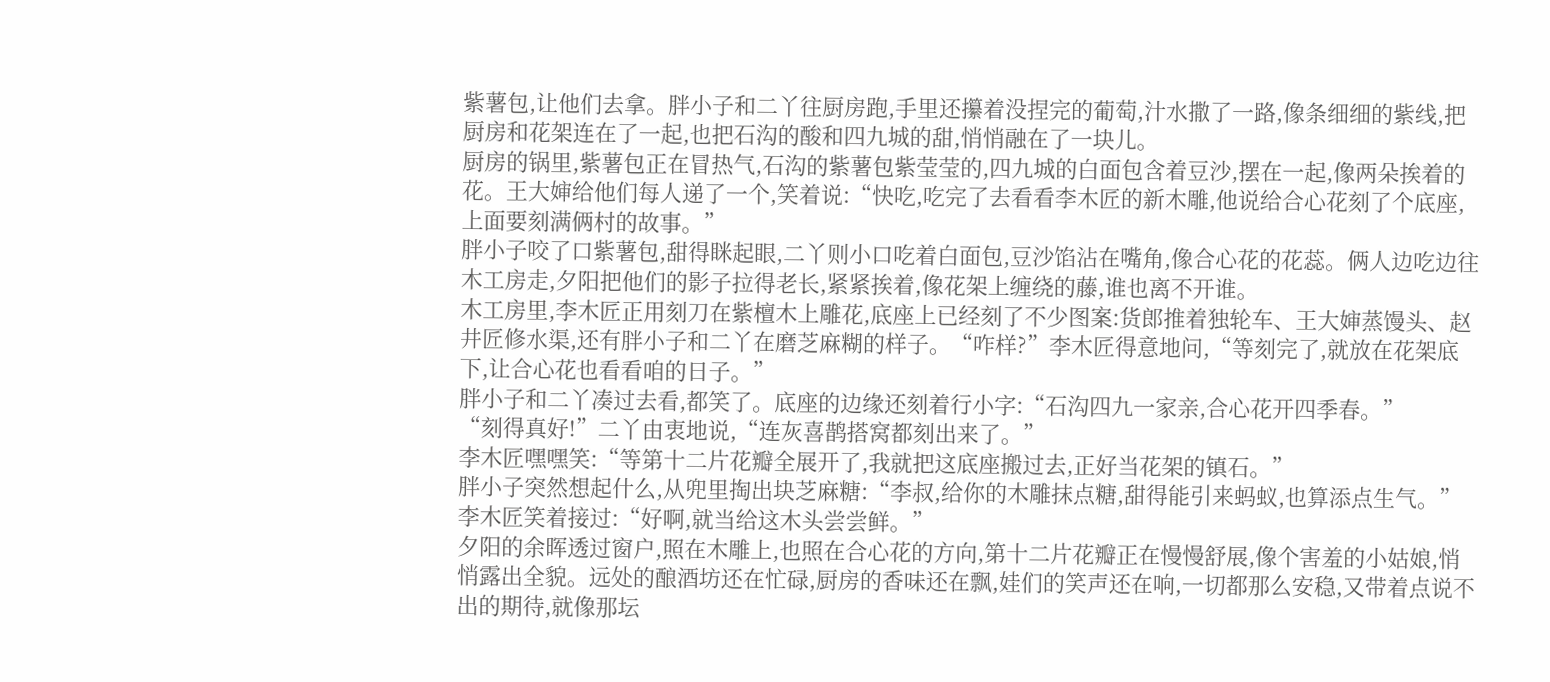紫薯包,让他们去拿。胖小子和二丫往厨房跑,手里还攥着没捏完的葡萄,汁水撒了一路,像条细细的紫线,把厨房和花架连在了一起,也把石沟的酸和四九城的甜,悄悄融在了一块儿。
厨房的锅里,紫薯包正在冒热气,石沟的紫薯包紫莹莹的,四九城的白面包含着豆沙,摆在一起,像两朵挨着的花。王大婶给他们每人递了一个,笑着说:“快吃,吃完了去看看李木匠的新木雕,他说给合心花刻了个底座,上面要刻满俩村的故事。”
胖小子咬了口紫薯包,甜得眯起眼,二丫则小口吃着白面包,豆沙馅沾在嘴角,像合心花的花蕊。俩人边吃边往木工房走,夕阳把他们的影子拉得老长,紧紧挨着,像花架上缠绕的藤,谁也离不开谁。
木工房里,李木匠正用刻刀在紫檀木上雕花,底座上已经刻了不少图案:货郎推着独轮车、王大婶蒸馒头、赵井匠修水渠,还有胖小子和二丫在磨芝麻糊的样子。“咋样?”李木匠得意地问,“等刻完了,就放在花架底下,让合心花也看看咱的日子。”
胖小子和二丫凑过去看,都笑了。底座的边缘还刻着行小字:“石沟四九一家亲,合心花开四季春。”
“刻得真好!”二丫由衷地说,“连灰喜鹊搭窝都刻出来了。”
李木匠嘿嘿笑:“等第十二片花瓣全展开了,我就把这底座搬过去,正好当花架的镇石。”
胖小子突然想起什么,从兜里掏出块芝麻糖:“李叔,给你的木雕抹点糖,甜得能引来蚂蚁,也算添点生气。”
李木匠笑着接过:“好啊,就当给这木头尝尝鲜。”
夕阳的余晖透过窗户,照在木雕上,也照在合心花的方向,第十二片花瓣正在慢慢舒展,像个害羞的小姑娘,悄悄露出全貌。远处的酿酒坊还在忙碌,厨房的香味还在飘,娃们的笑声还在响,一切都那么安稳,又带着点说不出的期待,就像那坛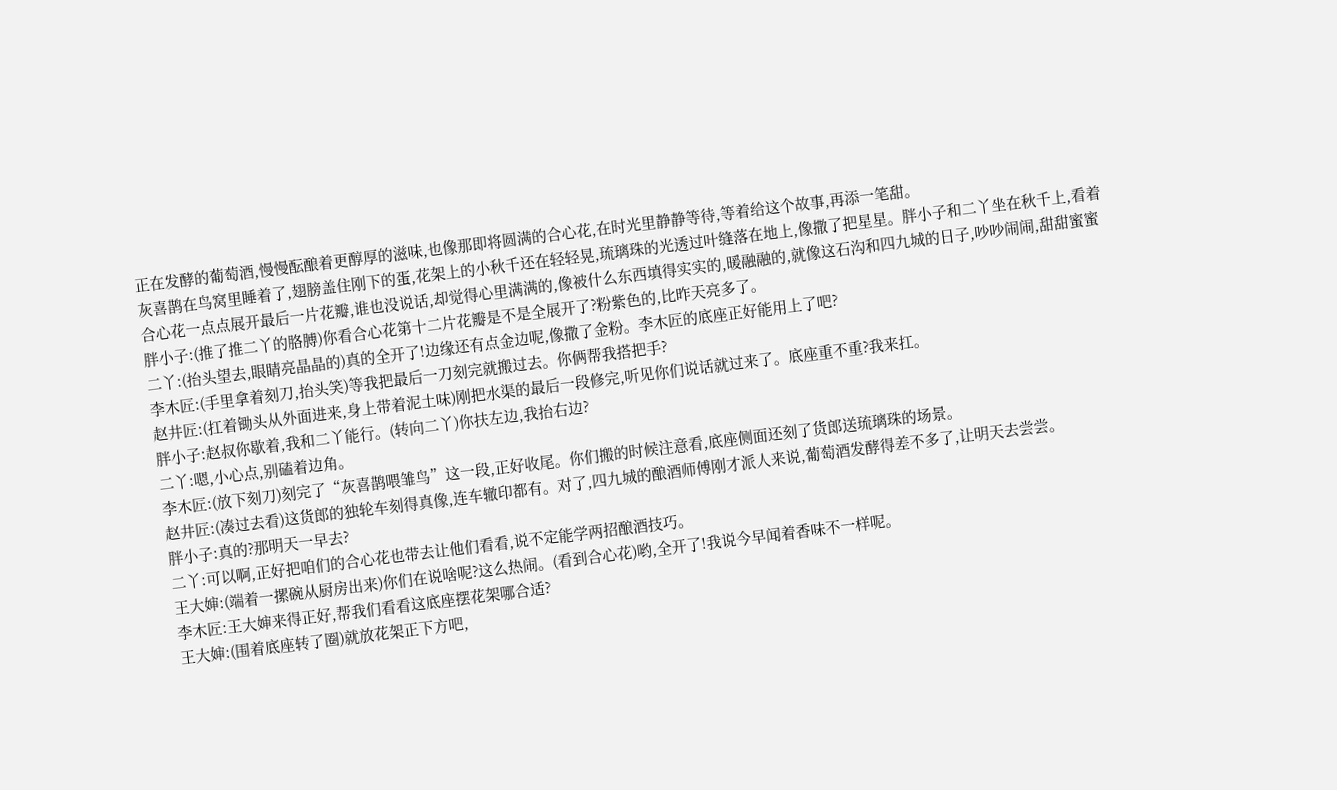正在发酵的葡萄酒,慢慢酝酿着更醇厚的滋味,也像那即将圆满的合心花,在时光里静静等待,等着给这个故事,再添一笔甜。
灰喜鹊在鸟窝里睡着了,翅膀盖住刚下的蛋,花架上的小秋千还在轻轻晃,琉璃珠的光透过叶缝落在地上,像撒了把星星。胖小子和二丫坐在秋千上,看着合心花一点点展开最后一片花瓣,谁也没说话,却觉得心里满满的,像被什么东西填得实实的,暖融融的,就像这石沟和四九城的日子,吵吵闹闹,甜甜蜜蜜
胖小子:(推了推二丫的胳膊)你看合心花第十二片花瓣是不是全展开了?粉紫色的,比昨天亮多了。
二丫:(抬头望去,眼睛亮晶晶的)真的全开了!边缘还有点金边呢,像撒了金粉。李木匠的底座正好能用上了吧?
李木匠:(手里拿着刻刀,抬头笑)等我把最后一刀刻完就搬过去。你俩帮我搭把手?
赵井匠:(扛着锄头从外面进来,身上带着泥土味)刚把水渠的最后一段修完,听见你们说话就过来了。底座重不重?我来扛。
胖小子:赵叔你歇着,我和二丫能行。(转向二丫)你扶左边,我抬右边?
二丫:嗯,小心点,别磕着边角。
李木匠:(放下刻刀)刻完了“灰喜鹊喂雏鸟”这一段,正好收尾。你们搬的时候注意看,底座侧面还刻了货郎送琉璃珠的场景。
赵井匠:(凑过去看)这货郎的独轮车刻得真像,连车辙印都有。对了,四九城的酿酒师傅刚才派人来说,葡萄酒发酵得差不多了,让明天去尝尝。
胖小子:真的?那明天一早去?
二丫:可以啊,正好把咱们的合心花也带去让他们看看,说不定能学两招酿酒技巧。
王大婶:(端着一摞碗从厨房出来)你们在说啥呢?这么热闹。(看到合心花)哟,全开了!我说今早闻着香味不一样呢。
李木匠:王大婶来得正好,帮我们看看这底座摆花架哪合适?
王大婶:(围着底座转了圈)就放花架正下方吧,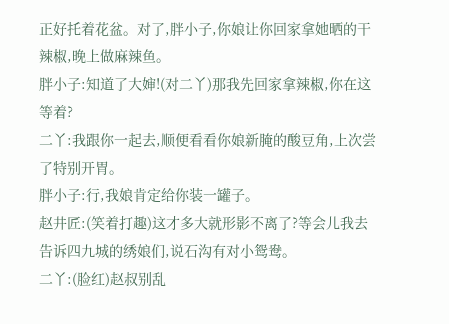正好托着花盆。对了,胖小子,你娘让你回家拿她晒的干辣椒,晚上做麻辣鱼。
胖小子:知道了大婶!(对二丫)那我先回家拿辣椒,你在这等着?
二丫:我跟你一起去,顺便看看你娘新腌的酸豆角,上次尝了特别开胃。
胖小子:行,我娘肯定给你装一罐子。
赵井匠:(笑着打趣)这才多大就形影不离了?等会儿我去告诉四九城的绣娘们,说石沟有对小鸳鸯。
二丫:(脸红)赵叔别乱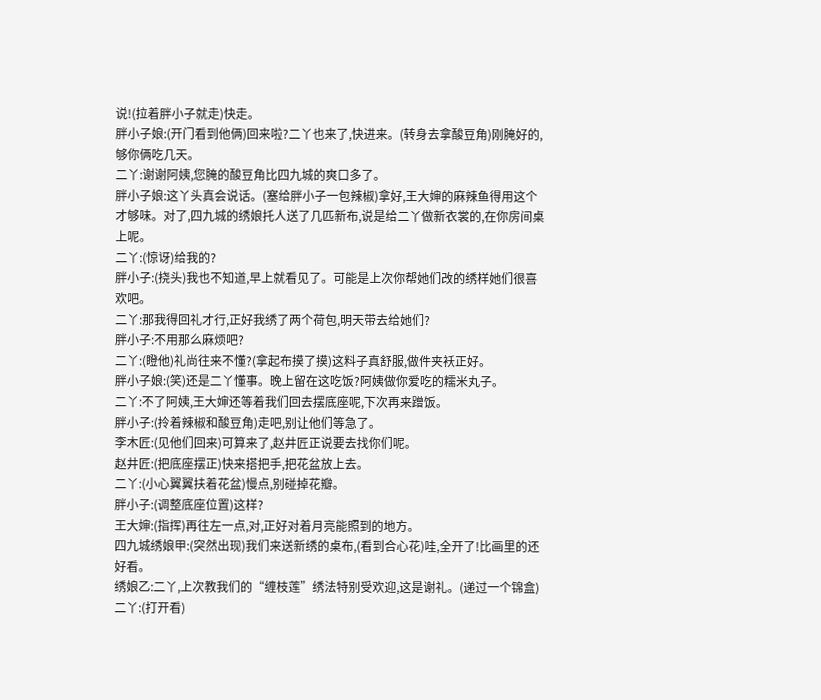说!(拉着胖小子就走)快走。
胖小子娘:(开门看到他俩)回来啦?二丫也来了,快进来。(转身去拿酸豆角)刚腌好的,够你俩吃几天。
二丫:谢谢阿姨,您腌的酸豆角比四九城的爽口多了。
胖小子娘:这丫头真会说话。(塞给胖小子一包辣椒)拿好,王大婶的麻辣鱼得用这个才够味。对了,四九城的绣娘托人送了几匹新布,说是给二丫做新衣裳的,在你房间桌上呢。
二丫:(惊讶)给我的?
胖小子:(挠头)我也不知道,早上就看见了。可能是上次你帮她们改的绣样她们很喜欢吧。
二丫:那我得回礼才行,正好我绣了两个荷包,明天带去给她们?
胖小子:不用那么麻烦吧?
二丫:(瞪他)礼尚往来不懂?(拿起布摸了摸)这料子真舒服,做件夹袄正好。
胖小子娘:(笑)还是二丫懂事。晚上留在这吃饭?阿姨做你爱吃的糯米丸子。
二丫:不了阿姨,王大婶还等着我们回去摆底座呢,下次再来蹭饭。
胖小子:(拎着辣椒和酸豆角)走吧,别让他们等急了。
李木匠:(见他们回来)可算来了,赵井匠正说要去找你们呢。
赵井匠:(把底座摆正)快来搭把手,把花盆放上去。
二丫:(小心翼翼扶着花盆)慢点,别碰掉花瓣。
胖小子:(调整底座位置)这样?
王大婶:(指挥)再往左一点,对,正好对着月亮能照到的地方。
四九城绣娘甲:(突然出现)我们来送新绣的桌布,(看到合心花)哇,全开了!比画里的还好看。
绣娘乙:二丫,上次教我们的“缠枝莲”绣法特别受欢迎,这是谢礼。(递过一个锦盒)
二丫:(打开看)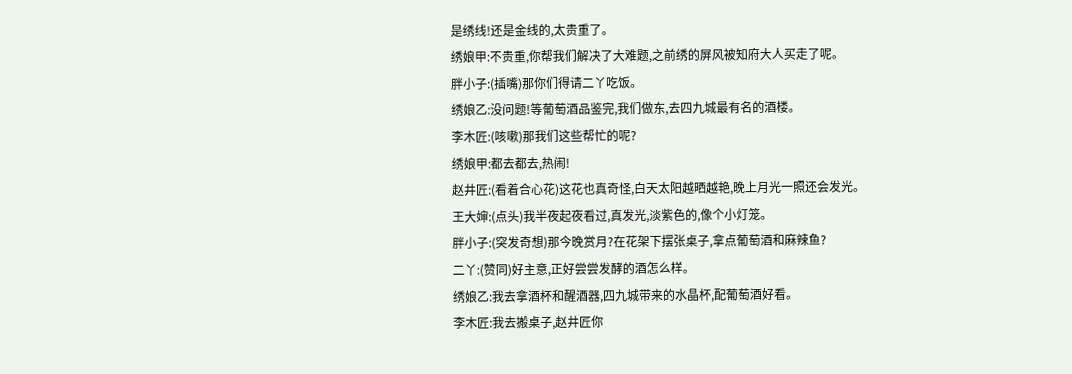是绣线!还是金线的,太贵重了。
绣娘甲:不贵重,你帮我们解决了大难题,之前绣的屏风被知府大人买走了呢。
胖小子:(插嘴)那你们得请二丫吃饭。
绣娘乙:没问题!等葡萄酒品鉴完,我们做东,去四九城最有名的酒楼。
李木匠:(咳嗽)那我们这些帮忙的呢?
绣娘甲:都去都去,热闹!
赵井匠:(看着合心花)这花也真奇怪,白天太阳越晒越艳,晚上月光一照还会发光。
王大婶:(点头)我半夜起夜看过,真发光,淡紫色的,像个小灯笼。
胖小子:(突发奇想)那今晚赏月?在花架下摆张桌子,拿点葡萄酒和麻辣鱼?
二丫:(赞同)好主意,正好尝尝发酵的酒怎么样。
绣娘乙:我去拿酒杯和醒酒器,四九城带来的水晶杯,配葡萄酒好看。
李木匠:我去搬桌子,赵井匠你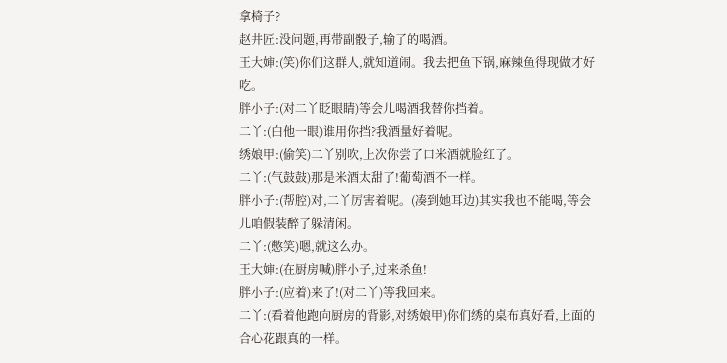拿椅子?
赵井匠:没问题,再带副骰子,输了的喝酒。
王大婶:(笑)你们这群人,就知道闹。我去把鱼下锅,麻辣鱼得现做才好吃。
胖小子:(对二丫眨眼睛)等会儿喝酒我替你挡着。
二丫:(白他一眼)谁用你挡?我酒量好着呢。
绣娘甲:(偷笑)二丫别吹,上次你尝了口米酒就脸红了。
二丫:(气鼓鼓)那是米酒太甜了!葡萄酒不一样。
胖小子:(帮腔)对,二丫厉害着呢。(凑到她耳边)其实我也不能喝,等会儿咱假装醉了躲清闲。
二丫:(憋笑)嗯,就这么办。
王大婶:(在厨房喊)胖小子,过来杀鱼!
胖小子:(应着)来了!(对二丫)等我回来。
二丫:(看着他跑向厨房的背影,对绣娘甲)你们绣的桌布真好看,上面的合心花跟真的一样。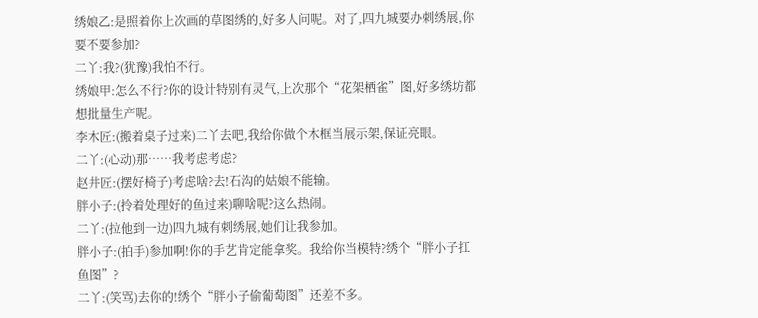绣娘乙:是照着你上次画的草图绣的,好多人问呢。对了,四九城要办刺绣展,你要不要参加?
二丫:我?(犹豫)我怕不行。
绣娘甲:怎么不行?你的设计特别有灵气,上次那个“花架栖雀”图,好多绣坊都想批量生产呢。
李木匠:(搬着桌子过来)二丫去吧,我给你做个木框当展示架,保证亮眼。
二丫:(心动)那……我考虑考虑?
赵井匠:(摆好椅子)考虑啥?去!石沟的姑娘不能输。
胖小子:(拎着处理好的鱼过来)聊啥呢?这么热闹。
二丫:(拉他到一边)四九城有刺绣展,她们让我参加。
胖小子:(拍手)参加啊!你的手艺肯定能拿奖。我给你当模特?绣个“胖小子扛鱼图”?
二丫:(笑骂)去你的!绣个“胖小子偷葡萄图”还差不多。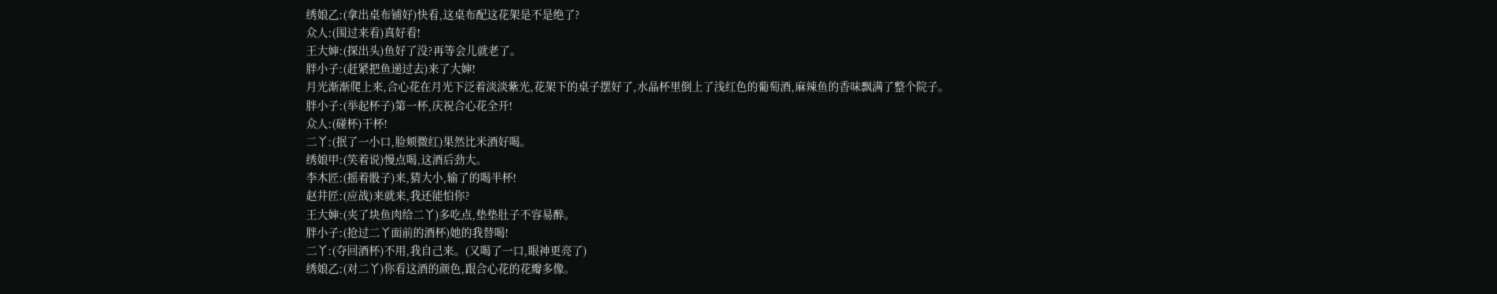绣娘乙:(拿出桌布铺好)快看,这桌布配这花架是不是绝了?
众人:(围过来看)真好看!
王大婶:(探出头)鱼好了没?再等会儿就老了。
胖小子:(赶紧把鱼递过去)来了大婶!
月光渐渐爬上来,合心花在月光下泛着淡淡紫光,花架下的桌子摆好了,水晶杯里倒上了浅红色的葡萄酒,麻辣鱼的香味飘满了整个院子。
胖小子:(举起杯子)第一杯,庆祝合心花全开!
众人:(碰杯)干杯!
二丫:(抿了一小口,脸颊微红)果然比米酒好喝。
绣娘甲:(笑着说)慢点喝,这酒后劲大。
李木匠:(摇着骰子)来,猜大小,输了的喝半杯!
赵井匠:(应战)来就来,我还能怕你?
王大婶:(夹了块鱼肉给二丫)多吃点,垫垫肚子不容易醉。
胖小子:(抢过二丫面前的酒杯)她的我替喝!
二丫:(夺回酒杯)不用,我自己来。(又喝了一口,眼神更亮了)
绣娘乙:(对二丫)你看这酒的颜色,跟合心花的花瓣多像。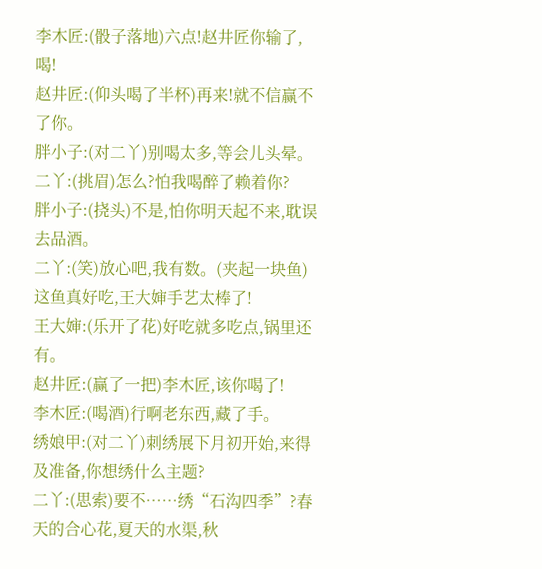李木匠:(骰子落地)六点!赵井匠你输了,喝!
赵井匠:(仰头喝了半杯)再来!就不信赢不了你。
胖小子:(对二丫)别喝太多,等会儿头晕。
二丫:(挑眉)怎么?怕我喝醉了赖着你?
胖小子:(挠头)不是,怕你明天起不来,耽误去品酒。
二丫:(笑)放心吧,我有数。(夹起一块鱼)这鱼真好吃,王大婶手艺太棒了!
王大婶:(乐开了花)好吃就多吃点,锅里还有。
赵井匠:(赢了一把)李木匠,该你喝了!
李木匠:(喝酒)行啊老东西,藏了手。
绣娘甲:(对二丫)刺绣展下月初开始,来得及准备,你想绣什么主题?
二丫:(思索)要不……绣“石沟四季”?春天的合心花,夏天的水渠,秋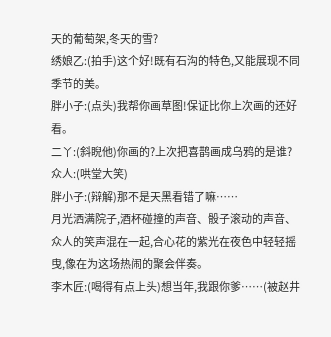天的葡萄架,冬天的雪?
绣娘乙:(拍手)这个好!既有石沟的特色,又能展现不同季节的美。
胖小子:(点头)我帮你画草图!保证比你上次画的还好看。
二丫:(斜睨他)你画的?上次把喜鹊画成乌鸦的是谁?
众人:(哄堂大笑)
胖小子:(辩解)那不是天黑看错了嘛……
月光洒满院子,酒杯碰撞的声音、骰子滚动的声音、众人的笑声混在一起,合心花的紫光在夜色中轻轻摇曳,像在为这场热闹的聚会伴奏。
李木匠:(喝得有点上头)想当年,我跟你爹……(被赵井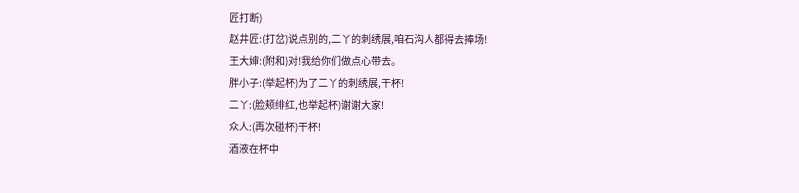匠打断)
赵井匠:(打岔)说点别的,二丫的刺绣展,咱石沟人都得去捧场!
王大婶:(附和)对!我给你们做点心带去。
胖小子:(举起杯)为了二丫的刺绣展,干杯!
二丫:(脸颊绯红,也举起杯)谢谢大家!
众人:(再次碰杯)干杯!
酒液在杯中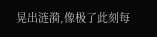晃出涟漪,像极了此刻每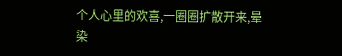个人心里的欢喜,一圈圈扩散开来,晕染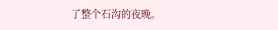了整个石沟的夜晚。